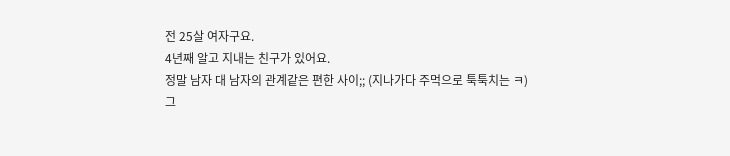전 25살 여자구요.
4년째 알고 지내는 친구가 있어요.
정말 남자 대 남자의 관계같은 편한 사이;; (지나가다 주먹으로 툭툭치는 ㅋ)
그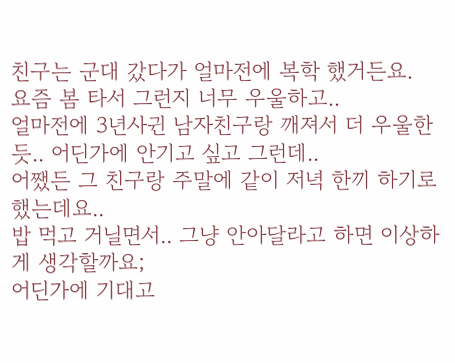친구는 군대 갔다가 얼마전에 복학 했거든요.
요즘 봄 타서 그런지 너무 우울하고..
얼마전에 3년사귄 남자친구랑 깨져서 더 우울한듯.. 어딘가에 안기고 싶고 그런데..
어쨌든 그 친구랑 주말에 같이 저녁 한끼 하기로 했는데요..
밥 먹고 거닐면서.. 그냥 안아달라고 하면 이상하게 생각할까요;
어딘가에 기대고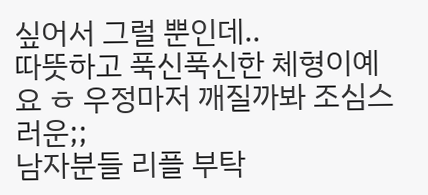싶어서 그럴 뿐인데..
따뜻하고 푹신푹신한 체형이예요 ㅎ 우정마저 깨질까봐 조심스러운;;
남자분들 리플 부탁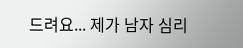드려요... 제가 남자 심리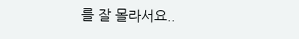를 잘 몰라서요..